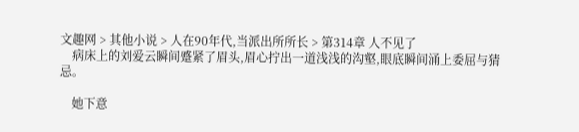文趣网 > 其他小说 > 人在90年代,当派出所所长 > 第314章 人不见了
    病床上的刘爱云瞬间蹙紧了眉头,眉心拧出一道浅浅的沟壑,眼底瞬间涌上委屈与猜忌。

    她下意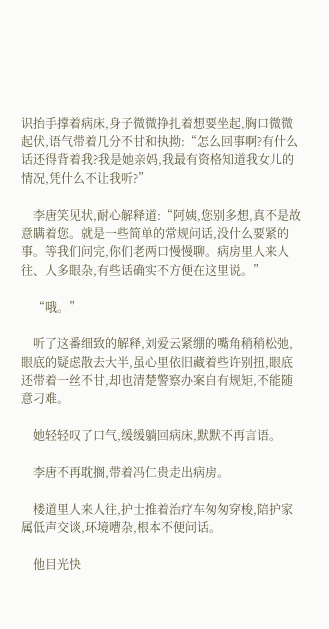识抬手撑着病床,身子微微挣扎着想要坐起,胸口微微起伏,语气带着几分不甘和执拗:“怎么回事啊?有什么话还得背着我?我是她亲妈,我最有资格知道我女儿的情况,凭什么不让我听?”

    李唐笑见状,耐心解释道:“阿姨,您别多想,真不是故意瞒着您。就是一些简单的常规问话,没什么要紧的事。等我们问完,你们老两口慢慢聊。病房里人来人往、人多眼杂,有些话确实不方便在这里说。”

    “哦。”

    听了这番细致的解释,刘爱云紧绷的嘴角稍稍松弛,眼底的疑虑散去大半,虽心里依旧藏着些许别扭,眼底还带着一丝不甘,却也清楚警察办案自有规矩,不能随意刁难。

    她轻轻叹了口气,缓缓躺回病床,默默不再言语。

    李唐不再耽搁,带着冯仁贵走出病房。

    楼道里人来人往,护士推着治疗车匆匆穿梭,陪护家属低声交谈,环境嘈杂,根本不便问话。

    他目光快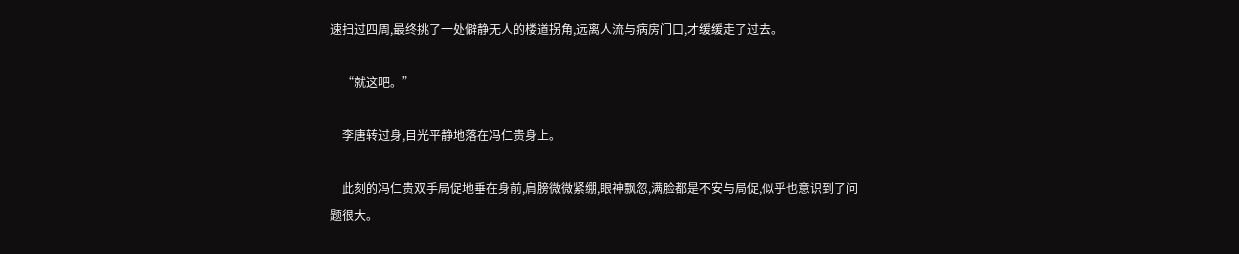速扫过四周,最终挑了一处僻静无人的楼道拐角,远离人流与病房门口,才缓缓走了过去。

    “就这吧。”

    李唐转过身,目光平静地落在冯仁贵身上。

    此刻的冯仁贵双手局促地垂在身前,肩膀微微紧绷,眼神飘忽,满脸都是不安与局促,似乎也意识到了问题很大。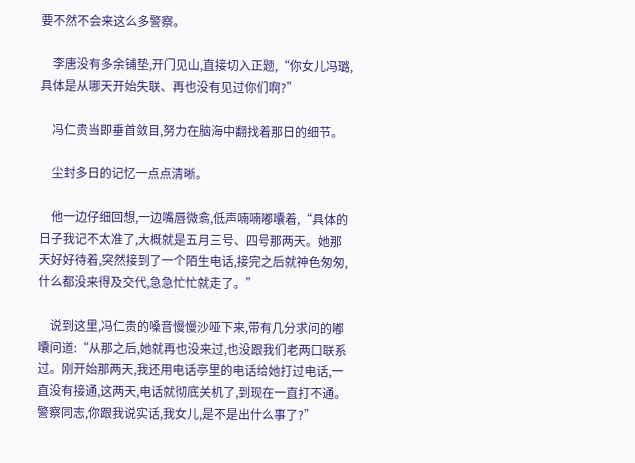要不然不会来这么多警察。

    李唐没有多余铺垫,开门见山,直接切入正题,“你女儿冯璐,具体是从哪天开始失联、再也没有见过你们啊?”

    冯仁贵当即垂首敛目,努力在脑海中翻找着那日的细节。

    尘封多日的记忆一点点清晰。

    他一边仔细回想,一边嘴唇微翕,低声喃喃嘟囔着,“具体的日子我记不太准了,大概就是五月三号、四号那两天。她那天好好待着,突然接到了一个陌生电话,接完之后就神色匆匆,什么都没来得及交代,急急忙忙就走了。”

    说到这里,冯仁贵的嗓音慢慢沙哑下来,带有几分求问的嘟囔问道:“从那之后,她就再也没来过,也没跟我们老两口联系过。刚开始那两天,我还用电话亭里的电话给她打过电话,一直没有接通,这两天,电话就彻底关机了,到现在一直打不通。警察同志,你跟我说实话,我女儿,是不是出什么事了?”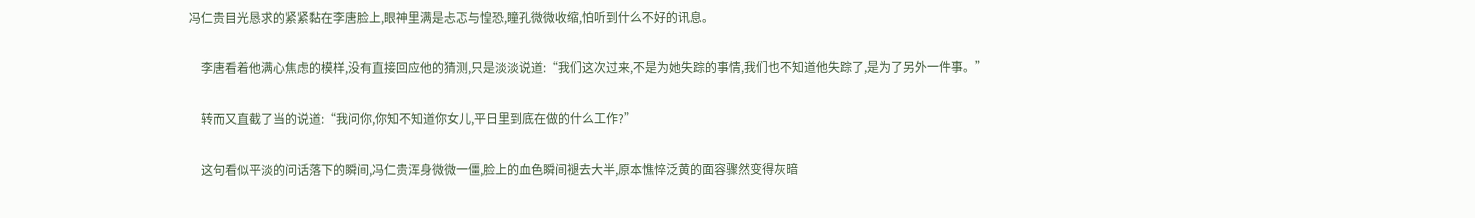冯仁贵目光恳求的紧紧黏在李唐脸上,眼神里满是忐忑与惶恐,瞳孔微微收缩,怕听到什么不好的讯息。

    李唐看着他满心焦虑的模样,没有直接回应他的猜测,只是淡淡说道:“我们这次过来,不是为她失踪的事情,我们也不知道他失踪了,是为了另外一件事。”

    转而又直截了当的说道:“我问你,你知不知道你女儿,平日里到底在做的什么工作?”

    这句看似平淡的问话落下的瞬间,冯仁贵浑身微微一僵,脸上的血色瞬间褪去大半,原本憔悴泛黄的面容骤然变得灰暗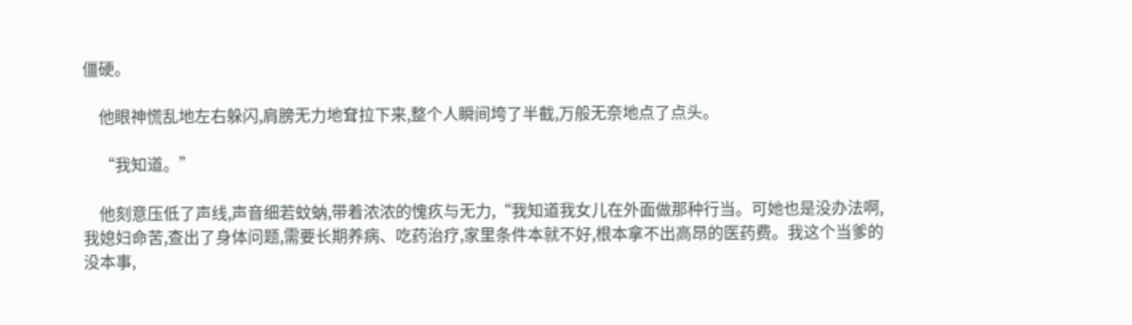僵硬。

    他眼神慌乱地左右躲闪,肩膀无力地耷拉下来,整个人瞬间垮了半截,万般无奈地点了点头。

    “我知道。”

    他刻意压低了声线,声音细若蚊蚋,带着浓浓的愧疚与无力,“我知道我女儿在外面做那种行当。可她也是没办法啊,我媳妇命苦,查出了身体问题,需要长期养病、吃药治疗,家里条件本就不好,根本拿不出高昂的医药费。我这个当爹的没本事,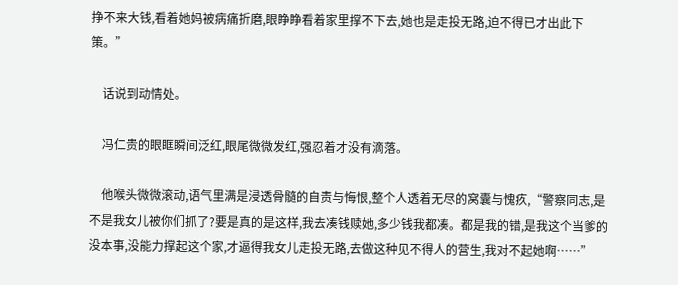挣不来大钱,看着她妈被病痛折磨,眼睁睁看着家里撑不下去,她也是走投无路,迫不得已才出此下策。”

    话说到动情处。

    冯仁贵的眼眶瞬间泛红,眼尾微微发红,强忍着才没有滴落。

    他喉头微微滚动,语气里满是浸透骨髓的自责与悔恨,整个人透着无尽的窝囊与愧疚,“警察同志,是不是我女儿被你们抓了?要是真的是这样,我去凑钱赎她,多少钱我都凑。都是我的错,是我这个当爹的没本事,没能力撑起这个家,才逼得我女儿走投无路,去做这种见不得人的营生,我对不起她啊……”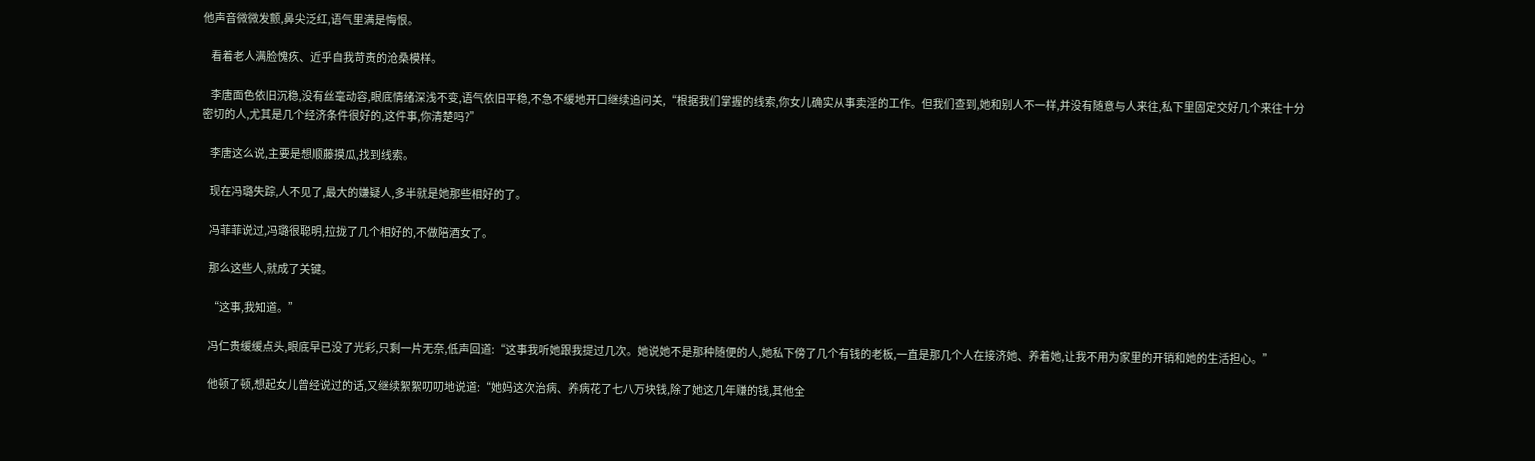他声音微微发颤,鼻尖泛红,语气里满是悔恨。

    看着老人满脸愧疚、近乎自我苛责的沧桑模样。

    李唐面色依旧沉稳,没有丝毫动容,眼底情绪深浅不变,语气依旧平稳,不急不缓地开口继续追问关,“根据我们掌握的线索,你女儿确实从事卖淫的工作。但我们查到,她和别人不一样,并没有随意与人来往,私下里固定交好几个来往十分密切的人,尤其是几个经济条件很好的,这件事,你清楚吗?”

    李唐这么说,主要是想顺藤摸瓜,找到线索。

    现在冯璐失踪,人不见了,最大的嫌疑人,多半就是她那些相好的了。

    冯菲菲说过,冯璐很聪明,拉拢了几个相好的,不做陪酒女了。

    那么这些人,就成了关键。

    “这事,我知道。”

    冯仁贵缓缓点头,眼底早已没了光彩,只剩一片无奈,低声回道:“这事我听她跟我提过几次。她说她不是那种随便的人,她私下傍了几个有钱的老板,一直是那几个人在接济她、养着她,让我不用为家里的开销和她的生活担心。”

    他顿了顿,想起女儿曾经说过的话,又继续絮絮叨叨地说道:“她妈这次治病、养病花了七八万块钱,除了她这几年赚的钱,其他全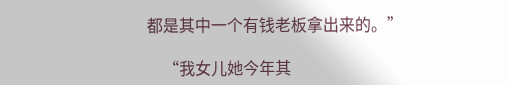都是其中一个有钱老板拿出来的。”

    “我女儿她今年其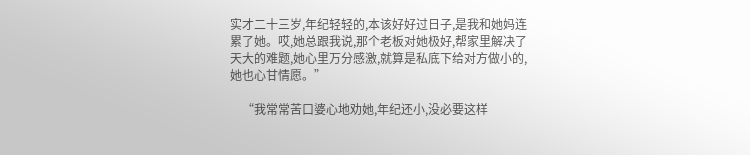实才二十三岁,年纪轻轻的,本该好好过日子,是我和她妈连累了她。哎,她总跟我说,那个老板对她极好,帮家里解决了天大的难题,她心里万分感激,就算是私底下给对方做小的,她也心甘情愿。”

    “我常常苦口婆心地劝她,年纪还小,没必要这样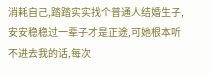消耗自己,踏踏实实找个普通人结婚生子,安安稳稳过一辈子才是正途,可她根本听不进去我的话,每次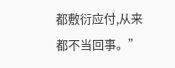都敷衍应付,从来都不当回事。”